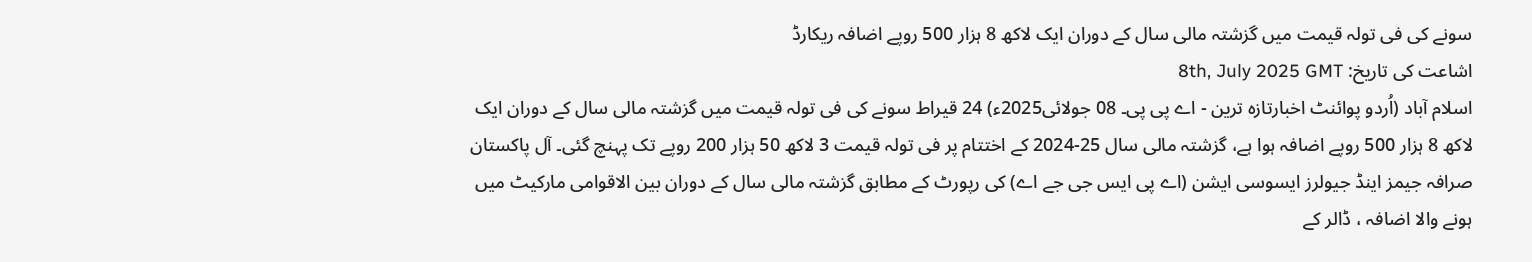سونے کی فی تولہ قیمت میں گزشتہ مالی سال کے دوران ایک لاکھ 8 ہزار 500 روپے اضافہ ریکارڈ
اشاعت کی تاریخ: 8th, July 2025 GMT
اسلام آباد (اُردو پوائنٹ اخبارتازہ ترین - اے پی پی۔ 08 جولائی2025ء) 24 قیراط سونے کی فی تولہ قیمت میں گزشتہ مالی سال کے دوران ایک لاکھ 8 ہزار 500 روپے اضافہ ہوا ہے، گزشتہ مالی سال 25-2024 کے اختتام پر فی تولہ قیمت 3 لاکھ 50 ہزار 200 روپے تک پہنچ گئی۔ آل پاکستان صرافہ جیمز اینڈ جیولرز ایسوسی ایشن (اے پی ایس جی جے اے) کی رپورٹ کے مطابق گزشتہ مالی سال کے دوران بین الاقوامی مارکیٹ میں ہونے والا اضافہ ، ڈالر کے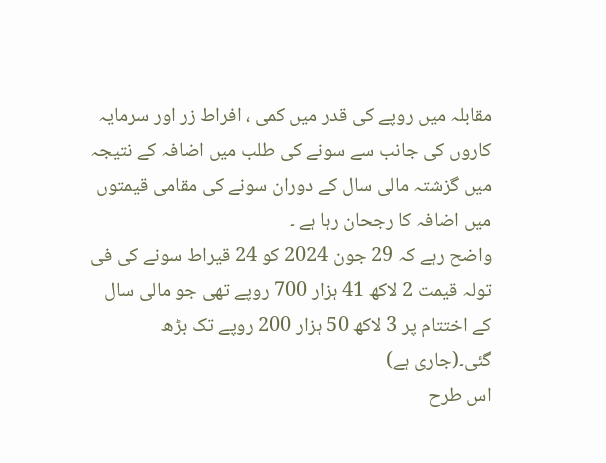مقابلہ میں روپے کی قدر میں کمی ، افراط زر اور سرمایہ کاروں کی جانب سے سونے کی طلب میں اضافہ کے نتیجہ میں گزشتہ مالی سال کے دوران سونے کی مقامی قیمتوں میں اضافہ کا رجحان رہا ہے ۔
واضح رہے کہ 29 جون 2024 کو 24 قیراط سونے کی فی تولہ قیمت 2 لاکھ 41 ہزار 700 روپے تھی جو مالی سال کے اختتام پر 3 لاکھ 50 ہزار 200 روپے تک بڑھ گئی۔(جاری ہے)
اس طرح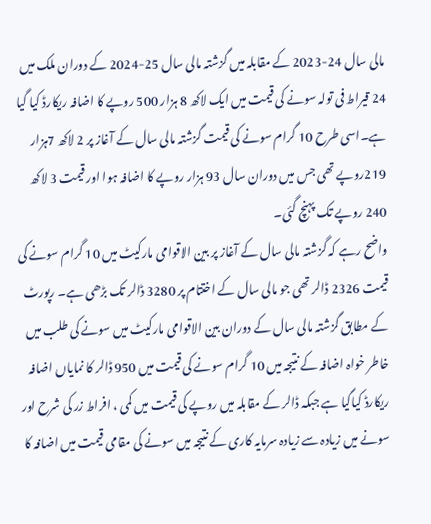مالی سال 24-2023 کے مقابلہ میں گزشتہ مالی سال 25-2024 کے دوران ملک میں 24 قیراط فی تولہ سونے کی قیمت میں ایک لاکھ 8 ہزار 500 روپے کا اضافہ ریکارڈ کیا گیا ہے۔اسی طرح 10 گرام سونے کی قیمت گزشتہ مالی سال کے آغاز پر 2 لاکھ 7ہزار 219روپے تھی جس میں دوران سال 93 ہزار روپے کا اضافہ ہوا اور قیمت 3 لاکھ 240 روپے تک پہنچ گئی۔
واضح رہے کہ گزشتہ مالی سال کے آغاز پر بین الاقوامی مارکیٹ میں 10 گرام سونے کی قیمت 2326 ڈالر تھی جو مالی سال کے اختتام پر 3280 ڈالر تک بڑھی ہے۔ رپورٹ کے مطابق گزشتہ مالی سال کے دوران بین الاقوامی مارکیٹ میں سونے کی طلب میں خاطر خواہ اضافہ کے نتیجہ میں 10 گرام سونے کی قیمت میں 950 ڈالر کا نمایاں اضافہ ریکارڈ کیاگیا ہے جبکہ ڈالر کے مقابلہ میں روپے کی قیمت میں کمی ، افراط زر کی شرح اور سونے میں زیادہ سے زیادہ سرمایہ کاری کے نتیجہ میں سونے کی مقامی قیمت میں اضافہ کا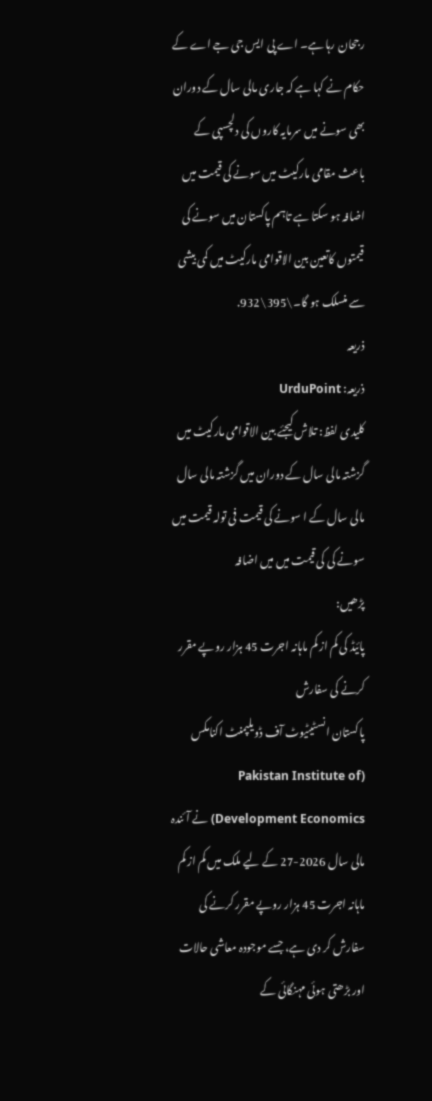رجحان رہا ہے۔ اے پی ایس جی جے اے کے حکام نے کہا ہے کہ جاری مالی سال کے دوران بھی سونے میں سرمایہ کاروں کی دلچسپی کے باعث مقامی مارکیٹ میں سونے کی قیمت میں اضافہ ہو سکتا ہے تاہم پاکستان میں سونے کی قیمتوں کاتعین بین الاقوامی مارکیٹ میں کمی بیشی سے منسلک ہو گا۔\395\932.
ذریعہ
ذریعہ: UrduPoint
کلیدی لفظ: تلاش کیجئے بین الاقوامی مارکیٹ میں گزشتہ مالی سال کے دوران میں گزشتہ مالی سال مالی سال کے ا سونے کی قیمت فی تولہ قیمت میں سونے کی کی قیمت میں میں اضافہ
پڑھیں:
پائیڈ کی کم از کم ماہانہ اجرت 45 ہزار روپے مقرر کرنے کی سفارش
پاکستان انسٹیٹیوٹ آف ڈویلپمنٹ اکنامکس (Pakistan Institute of Development Economics) نے آئندہ مالی سال 2026-27 کے لیے ملک میں کم از کم ماہانہ اجرت 45 ہزار روپے مقرر کرنے کی سفارش کر دی ہے، جسے موجودہ معاشی حالات اور بڑھتی ہوئی مہنگائی کے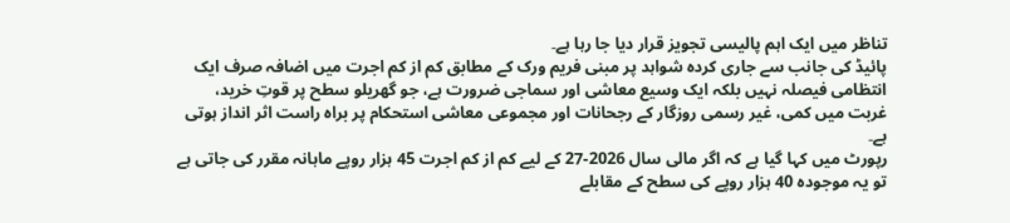تناظر میں ایک اہم پالیسی تجویز قرار دیا جا رہا ہے۔
پائیڈ کی جانب سے جاری کردہ شواہد پر مبنی فریم ورک کے مطابق کم از کم اجرت میں اضافہ صرف ایک انتظامی فیصلہ نہیں بلکہ ایک وسیع معاشی اور سماجی ضرورت ہے، جو گھریلو سطح پر قوتِ خرید، غربت میں کمی، غیر رسمی روزگار کے رجحانات اور مجموعی معاشی استحکام پر براہ راست اثر انداز ہوتی ہے۔
رپورٹ میں کہا گیا ہے کہ اگر مالی سال 2026-27 کے لیے کم از کم اجرت 45 ہزار روپے ماہانہ مقرر کی جاتی ہے تو یہ موجودہ 40 ہزار روپے کی سطح کے مقابلے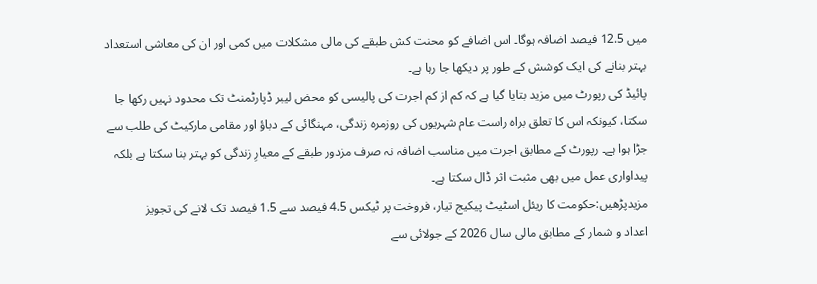میں 12.5 فیصد اضافہ ہوگا۔ اس اضافے کو محنت کش طبقے کی مالی مشکلات میں کمی اور ان کی معاشی استعداد بہتر بنانے کی ایک کوشش کے طور پر دیکھا جا رہا ہے۔
پائیڈ کی رپورٹ میں مزید بتایا گیا ہے کہ کم از کم اجرت کی پالیسی کو محض لیبر ڈپارٹمنٹ تک محدود نہیں رکھا جا سکتا، کیونکہ اس کا تعلق براہ راست عام شہریوں کی روزمرہ زندگی، مہنگائی کے دباؤ اور مقامی مارکیٹ کی طلب سے جڑا ہوا ہے۔ رپورٹ کے مطابق اجرت میں مناسب اضافہ نہ صرف مزدور طبقے کے معیارِ زندگی کو بہتر بنا سکتا ہے بلکہ پیداواری عمل میں بھی مثبت اثر ڈال سکتا ہے۔
مزیدپڑھیں:حکومت کا ریئل اسٹیٹ پیکیج تیار، فروخت پر ٹیکس 4.5 فیصد سے 1.5 فیصد تک لانے کی تجویز
اعداد و شمار کے مطابق مالی سال 2026 کے جولائی سے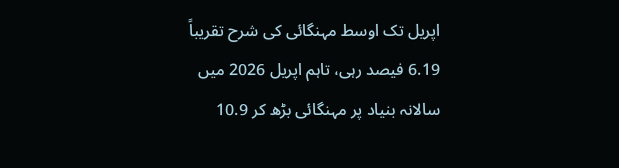اپریل تک اوسط مہنگائی کی شرح تقریباً 6.19 فیصد رہی، تاہم اپریل 2026 میں سالانہ بنیاد پر مہنگائی بڑھ کر 10.9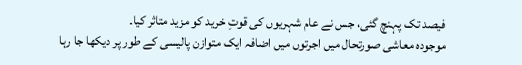فیصد تک پہنچ گئی، جس نے عام شہریوں کی قوتِ خرید کو مزید متاثر کیا۔
موجودہ معاشی صورتحال میں اجرتوں میں اضافہ ایک متوازن پالیسی کے طور پر دیکھا جا رہا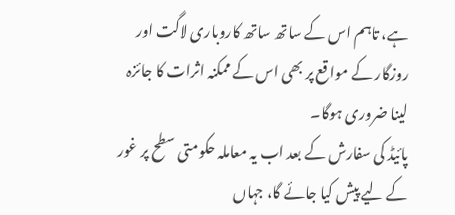ہے، تاہم اس کے ساتھ ساتھ کاروباری لاگت اور روزگار کے مواقع پر بھی اس کے ممکنہ اثرات کا جائزہ لینا ضروری ہوگا۔
پائیڈ کی سفارش کے بعد اب یہ معاملہ حکومتی سطح پر غور کے لیے پیش کیا جائے گا، جہاں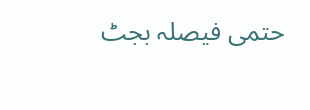حتمی فیصلہ بجٹ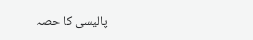پالیسی کا حصہ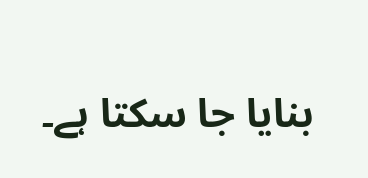بنایا جا سکتا ہے۔